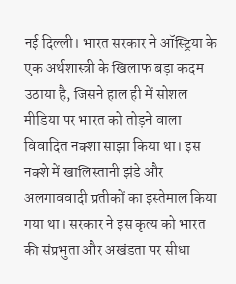नई दिल्ली। भारत सरकार ने ऑस्ट्रिया के एक अर्थशास्त्री के खिलाफ बड़ा कदम उठाया है, जिसने हाल ही में सोशल मीडिया पर भारत को तोड़ने वाला विवादित नक्शा साझा किया था। इस नक्शे में खालिस्तानी झंडे और अलगाववादी प्रतीकों का इस्तेमाल किया गया था। सरकार ने इस कृत्य को भारत की संप्रभुता और अखंडता पर सीधा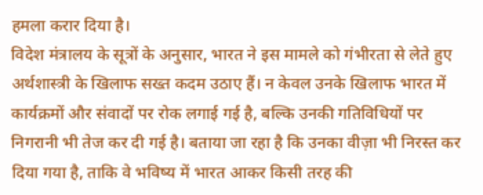हमला करार दिया है।
विदेश मंत्रालय के सूत्रों के अनुसार, भारत ने इस मामले को गंभीरता से लेते हुए अर्थशास्त्री के खिलाफ सख्त कदम उठाए हैं। न केवल उनके खिलाफ भारत में कार्यक्रमों और संवादों पर रोक लगाई गई है, बल्कि उनकी गतिविधियों पर निगरानी भी तेज कर दी गई है। बताया जा रहा है कि उनका वीज़ा भी निरस्त कर दिया गया है, ताकि वे भविष्य में भारत आकर किसी तरह की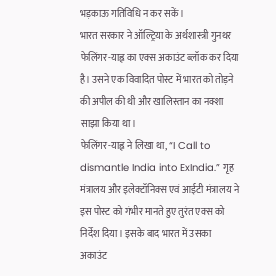भड़काऊ गतिविधि न कर सकें।
भारत सरकार ने ऑल्ट्रिया के अर्थशास्त्री गुनथर फेलिंगर-याह्न का एक्स अकाउंट ब्लॉक कर दिया है। उसने एक विवादित पोस्ट में भारत को तोड़ने की अपील की थी और खालिस्तान का नक्शा साझा किया था।
फेलिंगर-याह्न ने लिखा था, “I Call to dismantle India into ExIndia.” गृह मंत्रालय और इलेक्टॉनिक्स एवं आईटी मंत्रालय ने इस पोस्ट को गंभीर मानते हुए तुरंत एक्स को निर्देश दिया। इसके बाद भारत में उसका अकाउंट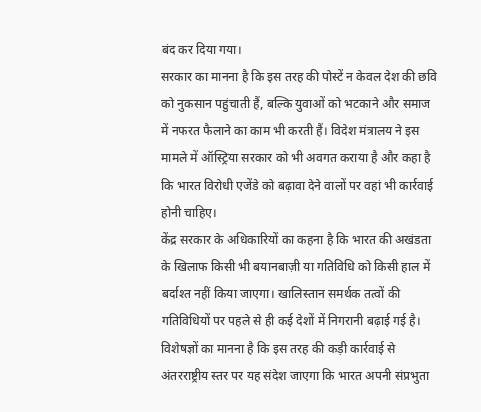बंद कर दिया गया।
सरकार का मानना है कि इस तरह की पोस्टें न केवल देश की छवि को नुकसान पहुंचाती हैं, बल्कि युवाओं को भटकाने और समाज में नफरत फैलाने का काम भी करती हैं। विदेश मंत्रालय ने इस मामले में ऑस्ट्रिया सरकार को भी अवगत कराया है और कहा है कि भारत विरोधी एजेंडे को बढ़ावा देने वालों पर वहां भी कार्रवाई होनी चाहिए।
केंद्र सरकार के अधिकारियों का कहना है कि भारत की अखंडता के खिलाफ किसी भी बयानबाज़ी या गतिविधि को किसी हाल में बर्दाश्त नहीं किया जाएगा। खालिस्तान समर्थक तत्वों की गतिविधियों पर पहले से ही कई देशों में निगरानी बढ़ाई गई है।
विशेषज्ञों का मानना है कि इस तरह की कड़ी कार्रवाई से अंतरराष्ट्रीय स्तर पर यह संदेश जाएगा कि भारत अपनी संप्रभुता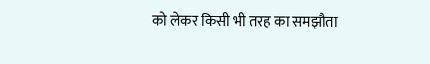को लेकर किसी भी तरह का समझौता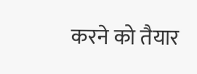करने को तैयार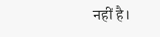नहीं है।